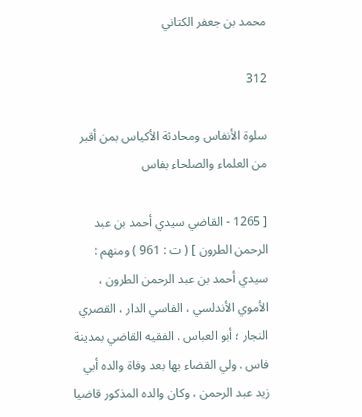محمد بن جعفر الكتاني

312

سلوة الأنفاس ومحادثة الأكياس بمن أقبر من العلماء والصلحاء بفاس

[ 1265 - القاضي سيدي أحمد بن عبد الرحمن الطرون ] ( ت : 961 ) ومنهم : سيدي أحمد بن عبد الرحمن الطرون ، الأموي الأندلسي ، الفاسي الدار ، القصري النجار ؛ أبو العباس . الفقيه القاضي بمدينة فاس . ولي القضاء بها بعد وفاة والده أبي زيد عبد الرحمن ، وكان والده المذكور قاضيا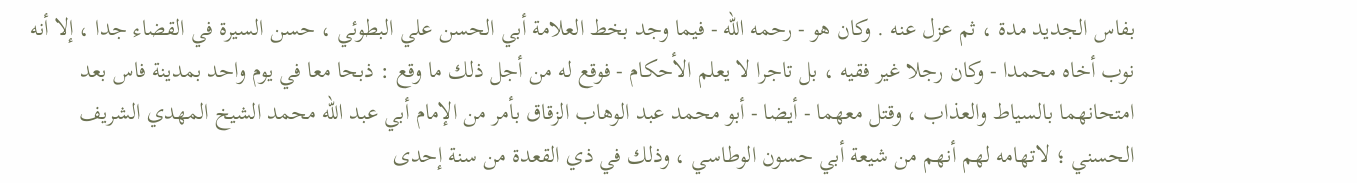بفاس الجديد مدة ، ثم عزل عنه . وكان هو - رحمه اللّه - فيما وجد بخط العلامة أبي الحسن علي البطوئي ، حسن السيرة في القضاء جدا ، إلا أنه نوب أخاه محمدا - وكان رجلا غير فقيه ، بل تاجرا لا يعلم الأحكام - فوقع له من أجل ذلك ما وقع : ذبحا معا في يوم واحد بمدينة فاس بعد امتحانهما بالسياط والعذاب ، وقتل معهما - أيضا - أبو محمد عبد الوهاب الزقاق بأمر من الإمام أبي عبد اللّه محمد الشيخ المهدي الشريف الحسني ؛ لاتهامه لهم أنهم من شيعة أبي حسون الوطاسي ، وذلك في ذي القعدة من سنة إحدى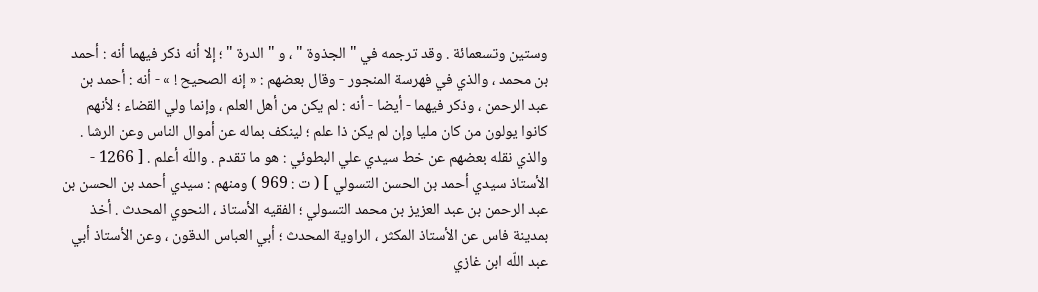وستين وتسعمائة . وقد ترجمه في " الجذوة " ، و " الدرة " ؛ إلا أنه ذكر فيهما أنه : أحمد بن محمد ، والذي في فهرسة المنجور - وقال بعضهم : « إنه الصحيح ! » - أنه : أحمد بن عبد الرحمن ، وذكر فيهما - أيضا - أنه : لم يكن من أهل العلم ، وإنما ولي القضاء ؛ لأنهم كانوا يولون من كان مليا وإن لم يكن ذا علم ؛ لينكف بماله عن أموال الناس وعن الرشا . والذي نقله بعضهم عن خط سيدي علي البطوئي : هو ما تقدم . واللّه أعلم . [ 1266 - الأستاذ سيدي أحمد بن الحسن التسولي ] ( ت : 969 ) ومنهم : سيدي أحمد بن الحسن بن عبد الرحمن بن عبد العزيز بن محمد التسولي ؛ الفقيه الأستاذ ، النحوي المحدث . أخذ بمدينة فاس عن الأستاذ المكثر ، الراوية المحدث ؛ أبي العباس الدقون ، وعن الأستاذ أبي عبد اللّه ابن غازي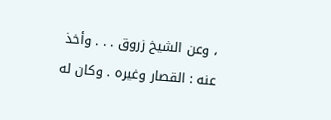، وعن الشيخ زروق . . . وأخذ عنه : القصار وغيره . وكان له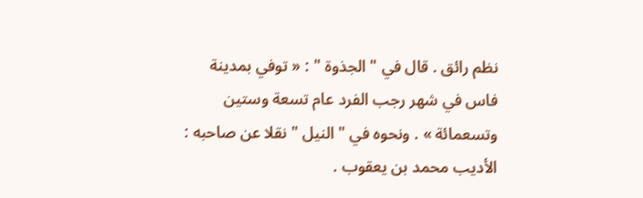نظم رائق . قال في " الجذوة " : « توفي بمدينة فاس في شهر رجب الفرد عام تسعة وستين وتسعمائة » . ونحوه في " النيل " نقلا عن صاحبه : الأديب محمد بن يعقوب .